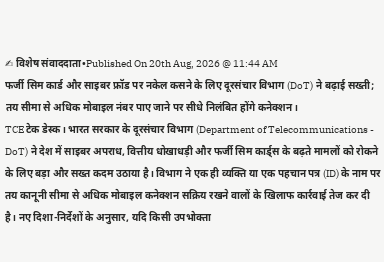✍ विशेष संवाददाता•Published On 20th Aug, 2026 @ 11:44 AM
फर्जी सिम कार्ड और साइबर फ्रॉड पर नकेल कसने के लिए दूरसंचार विभाग (DoT) ने बढ़ाई सख्ती; तय सीमा से अधिक मोबाइल नंबर पाए जाने पर सीधे निलंबित होंगे कनेक्शन।
TCE टेक डेस्क। भारत सरकार के दूरसंचार विभाग (Department of Telecommunications - DoT) ने देश में साइबर अपराध, वित्तीय धोखाधड़ी और फर्जी सिम कार्ड्स के बढ़ते मामलों को रोकने के लिए बड़ा और सख्त कदम उठाया है। विभाग ने एक ही व्यक्ति या एक पहचान पत्र (ID) के नाम पर तय कानूनी सीमा से अधिक मोबाइल कनेक्शन सक्रिय रखने वालों के खिलाफ कार्रवाई तेज कर दी है। नए दिशा-निर्देशों के अनुसार, यदि किसी उपभोक्ता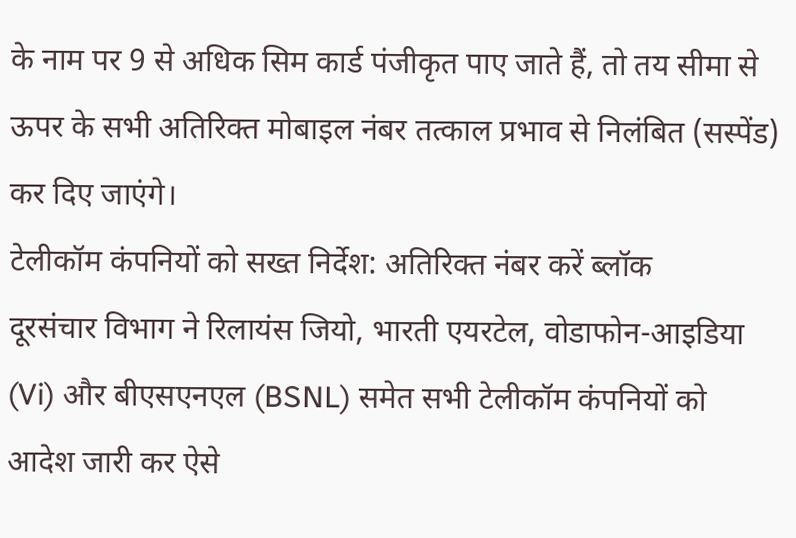के नाम पर 9 से अधिक सिम कार्ड पंजीकृत पाए जाते हैं, तो तय सीमा से ऊपर के सभी अतिरिक्त मोबाइल नंबर तत्काल प्रभाव से निलंबित (सस्पेंड) कर दिए जाएंगे।
टेलीकॉम कंपनियों को सख्त निर्देश: अतिरिक्त नंबर करें ब्लॉक
दूरसंचार विभाग ने रिलायंस जियो, भारती एयरटेल, वोडाफोन-आइडिया (Vi) और बीएसएनएल (BSNL) समेत सभी टेलीकॉम कंपनियों को आदेश जारी कर ऐसे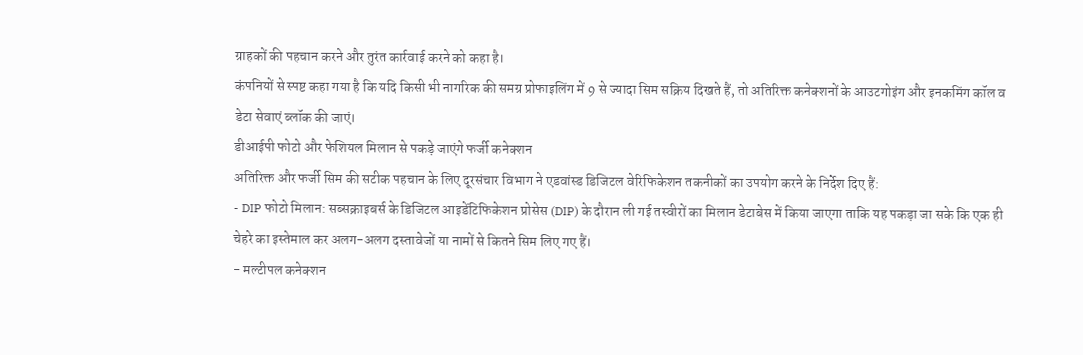ग्राहकों की पहचान करने और तुरंत कार्रवाई करने को कहा है।
कंपनियों से स्पष्ट कहा गया है कि यदि किसी भी नागरिक की समग्र प्रोफाइलिंग में 9 से ज्यादा सिम सक्रिय दिखते हैं, तो अतिरिक्त कनेक्शनों के आउटगोइंग और इनकमिंग कॉल व डेटा सेवाएं ब्लॉक की जाएं।
डीआईपी फोटो और फेशियल मिलान से पकड़े जाएंगे फर्जी कनेक्शन
अतिरिक्त और फर्जी सिम की सटीक पहचान के लिए दूरसंचार विभाग ने एडवांस्ड डिजिटल वेरिफिकेशन तकनीकों का उपयोग करने के निर्देश दिए हैं:
- DIP फोटो मिलान: सब्सक्राइबर्स के डिजिटल आइडेंटिफिकेशन प्रोसेस (DIP) के दौरान ली गई तस्वीरों का मिलान डेटाबेस में किया जाएगा ताकि यह पकड़ा जा सके कि एक ही चेहरे का इस्तेमाल कर अलग-अलग दस्तावेजों या नामों से कितने सिम लिए गए हैं।
- मल्टीपल कनेक्शन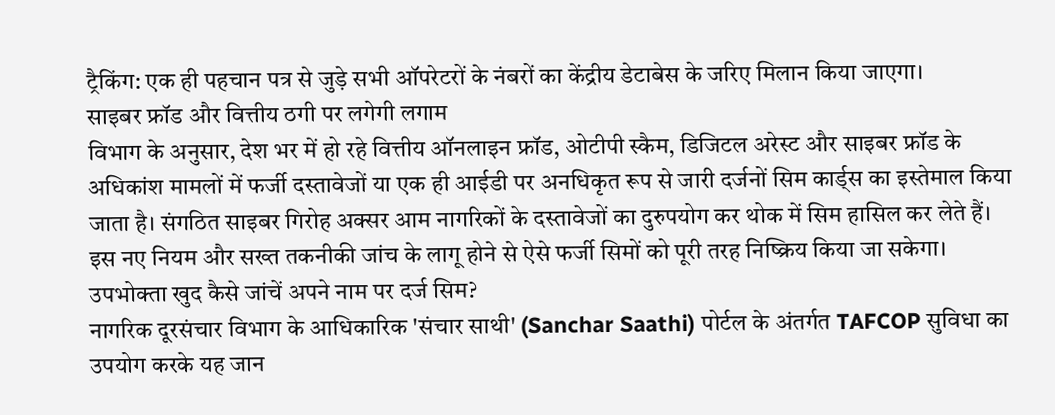ट्रैकिंग: एक ही पहचान पत्र से जुड़े सभी ऑपरेटरों के नंबरों का केंद्रीय डेटाबेस के जरिए मिलान किया जाएगा।
साइबर फ्रॉड और वित्तीय ठगी पर लगेगी लगाम
विभाग के अनुसार, देश भर में हो रहे वित्तीय ऑनलाइन फ्रॉड, ओटीपी स्कैम, डिजिटल अरेस्ट और साइबर फ्रॉड के अधिकांश मामलों में फर्जी दस्तावेजों या एक ही आईडी पर अनधिकृत रूप से जारी दर्जनों सिम कार्ड्स का इस्तेमाल किया जाता है। संगठित साइबर गिरोह अक्सर आम नागरिकों के दस्तावेजों का दुरुपयोग कर थोक में सिम हासिल कर लेते हैं। इस नए नियम और सख्त तकनीकी जांच के लागू होने से ऐसे फर्जी सिमों को पूरी तरह निष्क्रिय किया जा सकेगा।
उपभोक्ता खुद कैसे जांचें अपने नाम पर दर्ज सिम?
नागरिक दूरसंचार विभाग के आधिकारिक 'संचार साथी' (Sanchar Saathi) पोर्टल के अंतर्गत TAFCOP सुविधा का उपयोग करके यह जान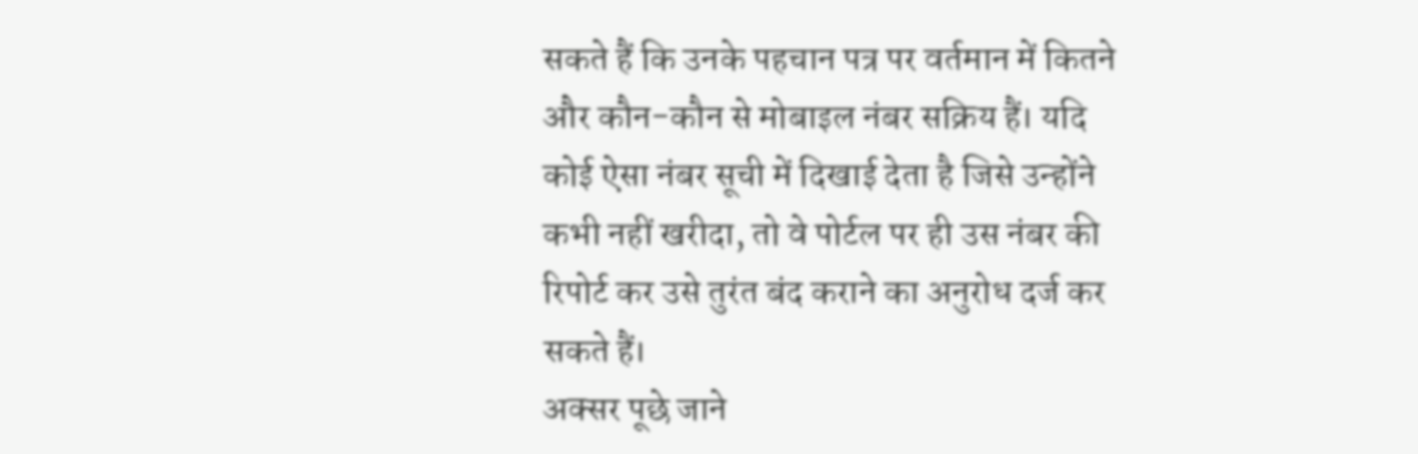सकते हैं कि उनके पहचान पत्र पर वर्तमान में कितने और कौन-कौन से मोबाइल नंबर सक्रिय हैं। यदि कोई ऐसा नंबर सूची में दिखाई देता है जिसे उन्होंने कभी नहीं खरीदा, तो वे पोर्टल पर ही उस नंबर की रिपोर्ट कर उसे तुरंत बंद कराने का अनुरोध दर्ज कर सकते हैं।
अक्सर पूछे जाने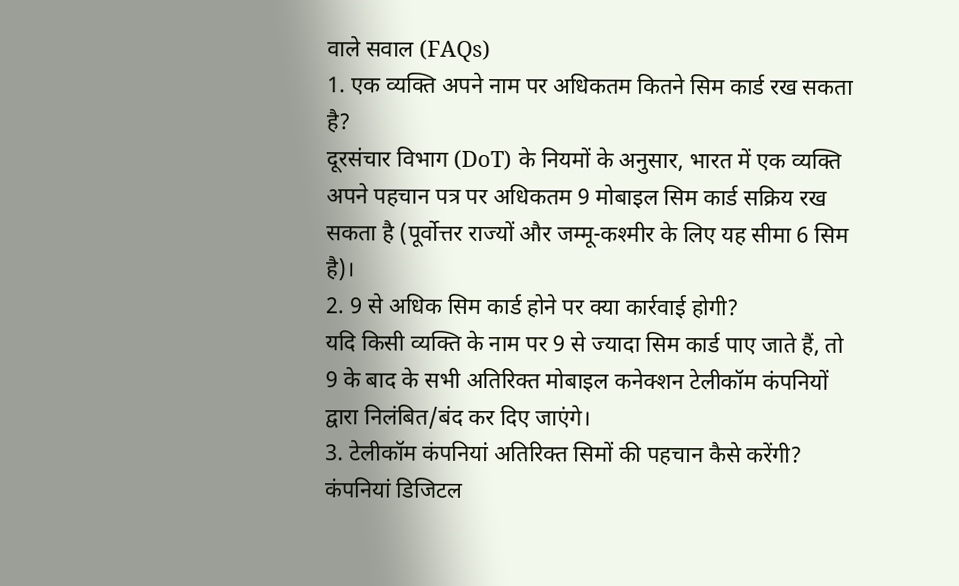वाले सवाल (FAQs)
1. एक व्यक्ति अपने नाम पर अधिकतम कितने सिम कार्ड रख सकता है?
दूरसंचार विभाग (DoT) के नियमों के अनुसार, भारत में एक व्यक्ति अपने पहचान पत्र पर अधिकतम 9 मोबाइल सिम कार्ड सक्रिय रख सकता है (पूर्वोत्तर राज्यों और जम्मू-कश्मीर के लिए यह सीमा 6 सिम है)।
2. 9 से अधिक सिम कार्ड होने पर क्या कार्रवाई होगी?
यदि किसी व्यक्ति के नाम पर 9 से ज्यादा सिम कार्ड पाए जाते हैं, तो 9 के बाद के सभी अतिरिक्त मोबाइल कनेक्शन टेलीकॉम कंपनियों द्वारा निलंबित/बंद कर दिए जाएंगे।
3. टेलीकॉम कंपनियां अतिरिक्त सिमों की पहचान कैसे करेंगी?
कंपनियां डिजिटल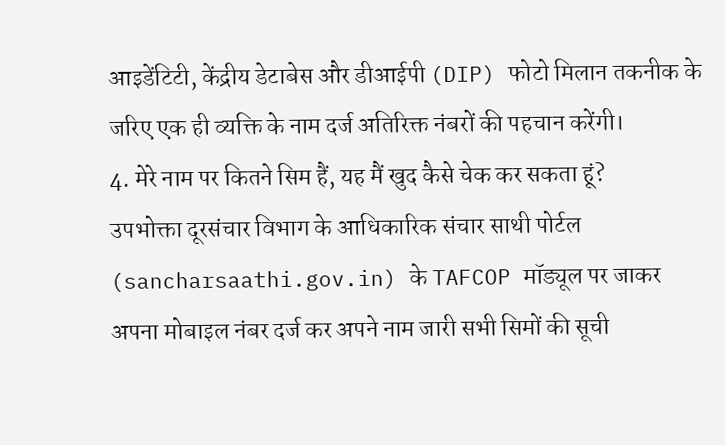आइडेंटिटी, केंद्रीय डेटाबेस और डीआईपी (DIP) फोटो मिलान तकनीक के जरिए एक ही व्यक्ति के नाम दर्ज अतिरिक्त नंबरों की पहचान करेंगी।
4. मेरे नाम पर कितने सिम हैं, यह मैं खुद कैसे चेक कर सकता हूं?
उपभोक्ता दूरसंचार विभाग के आधिकारिक संचार साथी पोर्टल (sancharsaathi.gov.in) के TAFCOP मॉड्यूल पर जाकर अपना मोबाइल नंबर दर्ज कर अपने नाम जारी सभी सिमों की सूची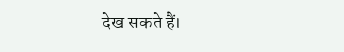देख सकते हैं।